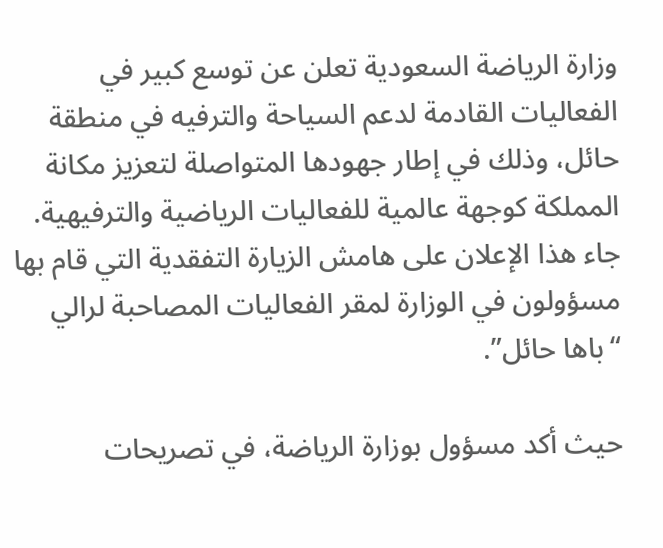وزارة الرياضة السعودية تعلن عن توسع كبير في الفعاليات القادمة لدعم السياحة والترفيه في منطقة حائل، وذلك في إطار جهودها المتواصلة لتعزيز مكانة المملكة كوجهة عالمية للفعاليات الرياضية والترفيهية. جاء هذا الإعلان على هامش الزيارة التفقدية التي قام بها مسؤولون في الوزارة لمقر الفعاليات المصاحبة لرالي “باها حائل”.

حيث أكد مسؤول بوزارة الرياضة، في تصريحات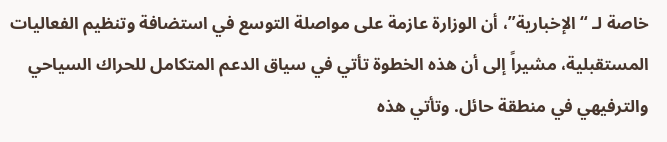خاصة لـ “الإخبارية”، أن الوزارة عازمة على مواصلة التوسع في استضافة وتنظيم الفعاليات المستقبلية، مشيراً إلى أن هذه الخطوة تأتي في سياق الدعم المتكامل للحراك السياحي والترفيهي في منطقة حائل. وتأتي هذه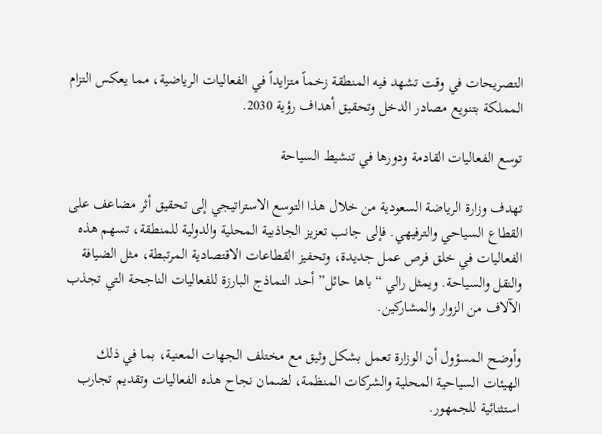التصريحات في وقت تشهد فيه المنطقة زخماً متزايداً في الفعاليات الرياضية، مما يعكس التزام المملكة بتنويع مصادر الدخل وتحقيق أهداف رؤية 2030.

توسع الفعاليات القادمة ودورها في تنشيط السياحة

تهدف وزارة الرياضة السعودية من خلال هذا التوسع الاستراتيجي إلى تحقيق أثر مضاعف على القطاع السياحي والترفيهي. فإلى جانب تعزيز الجاذبية المحلية والدولية للمنطقة، تسهم هذه الفعاليات في خلق فرص عمل جديدة، وتحفيز القطاعات الاقتصادية المرتبطة، مثل الضيافة والنقل والسياحة. ويمثل رالي “باها حائل” أحد النماذج البارزة للفعاليات الناجحة التي تجذب الآلاف من الزوار والمشاركين.

وأوضح المسؤول أن الوزارة تعمل بشكل وثيق مع مختلف الجهات المعنية، بما في ذلك الهيئات السياحية المحلية والشركات المنظمة، لضمان نجاح هذه الفعاليات وتقديم تجارب استثنائية للجمهور.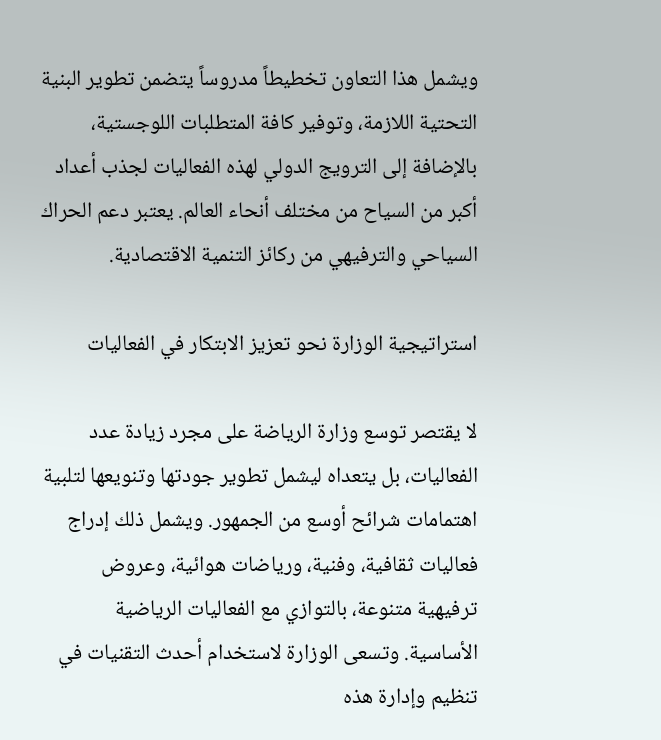ويشمل هذا التعاون تخطيطاً مدروساً يتضمن تطوير البنية التحتية اللازمة، وتوفير كافة المتطلبات اللوجستية، بالإضافة إلى الترويج الدولي لهذه الفعاليات لجذب أعداد أكبر من السياح من مختلف أنحاء العالم. يعتبر دعم الحراك السياحي والترفيهي من ركائز التنمية الاقتصادية.

استراتيجية الوزارة نحو تعزيز الابتكار في الفعاليات

لا يقتصر توسع وزارة الرياضة على مجرد زيادة عدد الفعاليات، بل يتعداه ليشمل تطوير جودتها وتنويعها لتلبية اهتمامات شرائح أوسع من الجمهور. ويشمل ذلك إدراج فعاليات ثقافية، وفنية، ورياضات هوائية، وعروض ترفيهية متنوعة، بالتوازي مع الفعاليات الرياضية الأساسية. وتسعى الوزارة لاستخدام أحدث التقنيات في تنظيم وإدارة هذه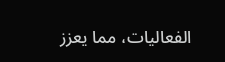الفعاليات، مما يعزز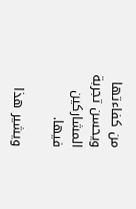من كفاءتها ويحسن تجربة المشاركين فيها.

ويشير هذا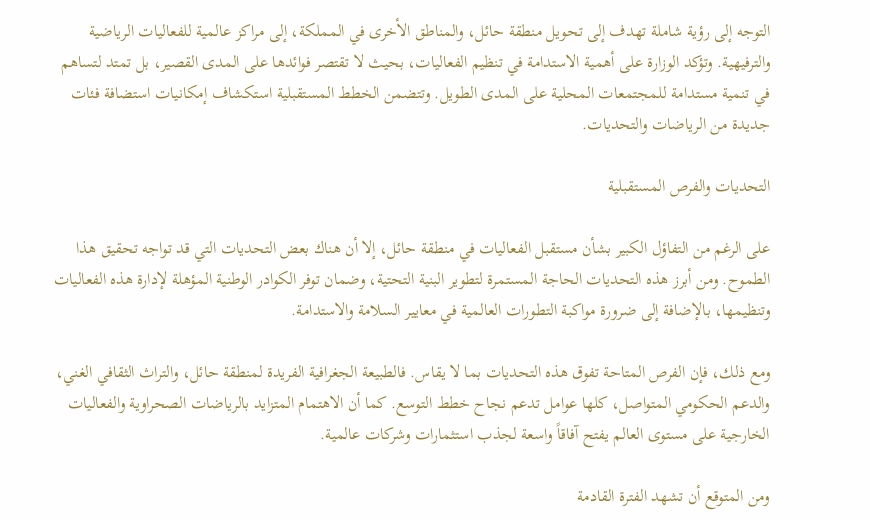التوجه إلى رؤية شاملة تهدف إلى تحويل منطقة حائل، والمناطق الأخرى في المملكة، إلى مراكز عالمية للفعاليات الرياضية والترفيهية. وتؤكد الوزارة على أهمية الاستدامة في تنظيم الفعاليات، بحيث لا تقتصر فوائدها على المدى القصير، بل تمتد لتساهم في تنمية مستدامة للمجتمعات المحلية على المدى الطويل. وتتضمن الخطط المستقبلية استكشاف إمكانيات استضافة فئات جديدة من الرياضات والتحديات.

التحديات والفرص المستقبلية

على الرغم من التفاؤل الكبير بشأن مستقبل الفعاليات في منطقة حائل، إلا أن هناك بعض التحديات التي قد تواجه تحقيق هذا الطموح. ومن أبرز هذه التحديات الحاجة المستمرة لتطوير البنية التحتية، وضمان توفر الكوادر الوطنية المؤهلة لإدارة هذه الفعاليات وتنظيمها، بالإضافة إلى ضرورة مواكبة التطورات العالمية في معايير السلامة والاستدامة.

ومع ذلك، فإن الفرص المتاحة تفوق هذه التحديات بما لا يقاس. فالطبيعة الجغرافية الفريدة لمنطقة حائل، والتراث الثقافي الغني، والدعم الحكومي المتواصل، كلها عوامل تدعم نجاح خطط التوسع. كما أن الاهتمام المتزايد بالرياضات الصحراوية والفعاليات الخارجية على مستوى العالم يفتح آفاقاً واسعة لجذب استثمارات وشركات عالمية.

ومن المتوقع أن تشهد الفترة القادمة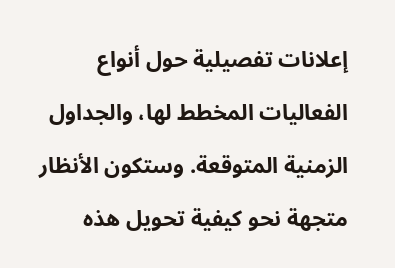إعلانات تفصيلية حول أنواع الفعاليات المخطط لها، والجداول الزمنية المتوقعة. وستكون الأنظار متجهة نحو كيفية تحويل هذه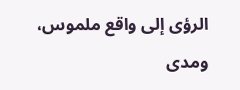الرؤى إلى واقع ملموس، ومدى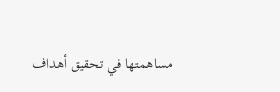مساهمتها في تحقيق أهداف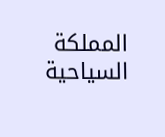المملكة السياحية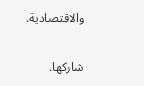والاقتصادية.

شاركها.